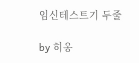임신테스트기 두줄

by 히옹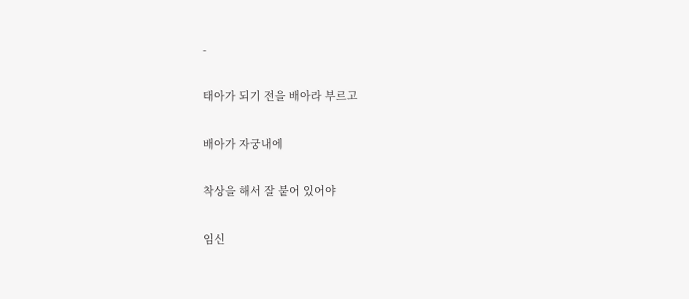-

태아가 되기 전을 배아라 부르고

배아가 자궁내에

착상을 해서 잘 붙어 있어야

임신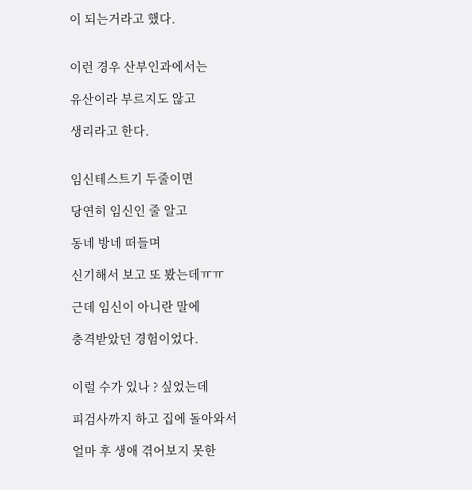이 되는거라고 했다.


이런 경우 산부인과에서는

유산이라 부르지도 않고

생리라고 한다.


임신테스트기 두줄이면

당연히 임신인 줄 알고

동네 방네 떠들며

신기해서 보고 또 봤는데ㅠㅠ

근데 임신이 아니란 말에

충격받았던 경험이었다.


이럴 수가 있나 ? 싶었는데

피검사까지 하고 집에 돌아와서

얼마 후 생애 겪어보지 못한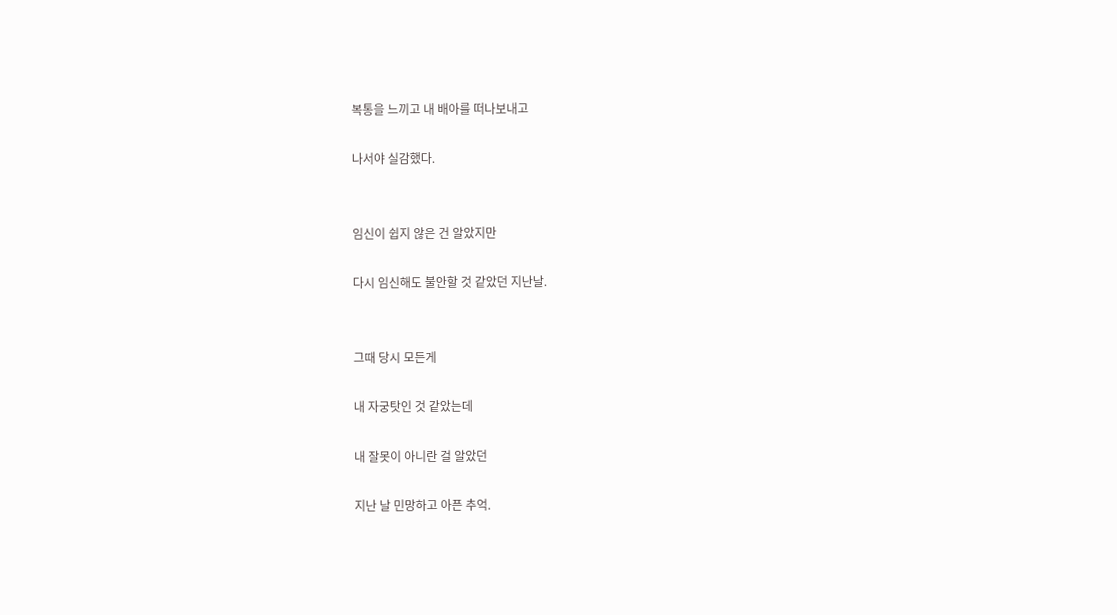복통을 느끼고 내 배아를 떠나보내고

나서야 실감했다.


임신이 쉽지 않은 건 알았지만

다시 임신해도 불안할 것 같았던 지난날.


그때 당시 모든게

내 자궁탓인 것 같았는데

내 잘못이 아니란 걸 알았던

지난 날 민망하고 아픈 추억.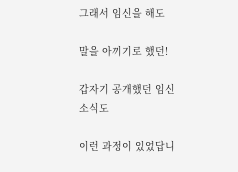그래서 임신을 해도

말을 아끼기로 했던!

갑자기 공개했던 임신 소식도

이런 과정이 있었답니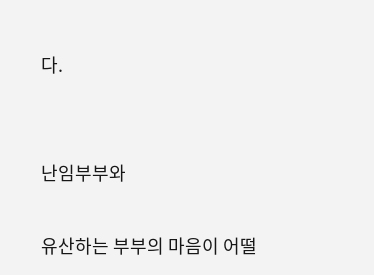다.


난임부부와

유산하는 부부의 마음이 어떨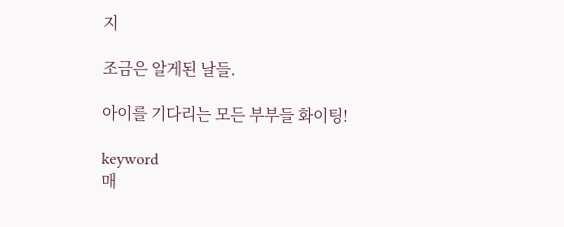지

조금은 알게된 날들.

아이를 기다리는 모든 부부들 화이팅!

keyword
매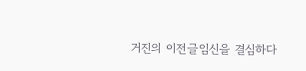거진의 이전글임신을 결심하다